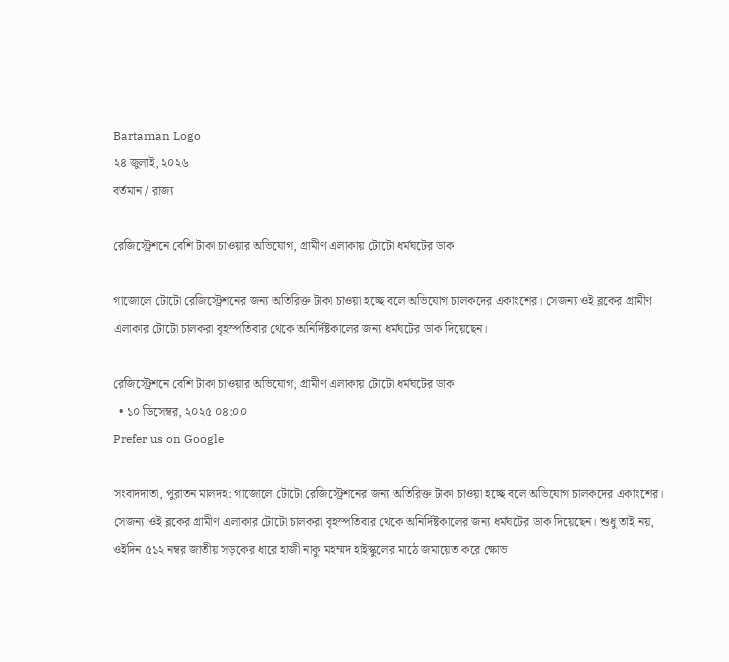Bartaman Logo
২৪ জুলাই, ২০২৬
বর্তমান / রাজ্য

রেজিস্ট্রেশনে বেশি টাকা চাওয়ার অভিযোগ, গ্রামীণ এলাকায় টোটো ধর্মঘটের ডাক

গাজোলে টোটো রেজিস্ট্রেশনের জন্য অতিরিক্ত টাকা চাওয়া হচ্ছে বলে অভিযোগ চালকদের একাংশের। সেজন্য ওই ব্লকের গ্রামীণ এলাকার টোটো চালকরা বৃহস্পতিবার থেকে অনির্দিষ্টকালের জন্য ধর্মঘটের ডাক দিয়েছেন।

রেজিস্ট্রেশনে বেশি টাকা চাওয়ার অভিযোগ, গ্রামীণ এলাকায় টোটো ধর্মঘটের ডাক
  • ১০ ডিসেম্বর, ২০২৫ ০৪:০০
Prefer us on Google

সংবাদদাতা, পুরাতন মালদহ: গাজোলে টোটো রেজিস্ট্রেশনের জন্য অতিরিক্ত টাকা চাওয়া হচ্ছে বলে অভিযোগ চালকদের একাংশের। সেজন্য ওই ব্লকের গ্রামীণ এলাকার টোটো চালকরা বৃহস্পতিবার থেকে অনির্দিষ্টকালের জন্য ধর্মঘটের ডাক দিয়েছেন। শুধু তাই নয়, ওইদিন ৫১২ নম্বর জাতীয় সড়কের ধারে হাজী নাকু মহম্মদ হাইস্কুলের মাঠে জমায়েত করে ক্ষোভ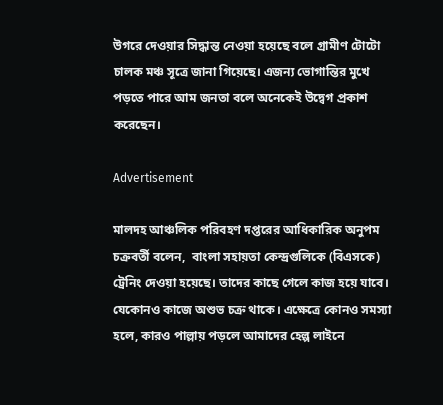উগরে দেওয়ার সিদ্ধান্ত নেওয়া হয়েছে বলে গ্রামীণ টোটো চালক মঞ্চ সূত্রে জানা গিয়েছে। এজন্য ভোগান্তির মুখে পড়তে পারে আম জনতা বলে অনেকেই উদ্বেগ প্রকাশ করেছেন।

Advertisement

মালদহ আঞ্চলিক পরিবহণ দপ্তরের আধিকারিক অনুপম চক্রবর্তী বলেন,  বাংলা সহায়তা কেন্দ্রগুলিকে (বিএসকে) ট্রেনিং দেওয়া হয়েছে। তাদের কাছে গেলে কাজ হয়ে যাবে। যেকোনও কাজে অশুভ চক্র থাকে। এক্ষেত্রে কোনও সমস্যা হলে, কারও পাল্লায় পড়লে আমাদের হেল্প লাইনে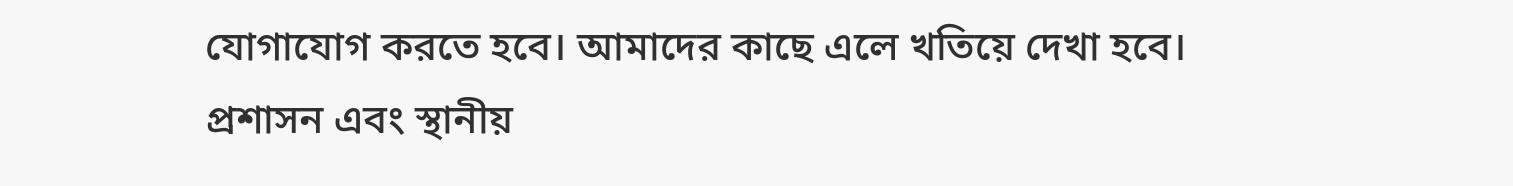যোগাযোগ করতে হবে। আমাদের কাছে এলে খতিয়ে দেখা হবে।
প্রশাসন এবং স্থানীয়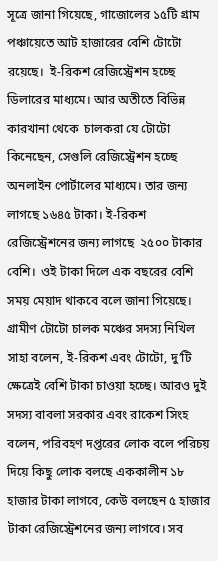সূত্রে জানা গিয়েছে, গাজোলের ১৫টি গ্রাম পঞ্চায়েতে আট হাজারের বেশি টোটো রয়েছে।  ই-রিকশ রেজিস্ট্রেশন হচ্ছে ডিলারের মাধ্যমে। আর অতীতে বিভিন্ন কারখানা থেকে  চালকরা যে টোটো কিনেছেন, সেগুলি রেজিস্ট্রেশন হচ্ছে অনলাইন পোর্টালের মাধ্যমে। তার জন্য লাগছে ১৬৪৫ টাকা। ই-রিকশ রেজিস্ট্রেশনের জন্য লাগছে  ২৫০০ টাকার বেশি।  ওই টাকা দিলে এক বছরের বেশি সময় মেয়াদ থাকবে বলে জানা গিয়েছে।
গ্রামীণ টোটো চালক মঞ্চের সদস্য নিখিল সাহা বলেন, ই-রিকশ এবং টোটো, দু’টি ক্ষেত্রেই বেশি টাকা চাওয়া হচ্ছে। আরও দুই সদস্য বাবলা সরকার এবং রাকেশ সিংহ বলেন, পরিবহণ দপ্তরের লোক বলে পরিচয় দিয়ে কিছু লোক বলছে এককালীন ১৮ হাজার টাকা লাগবে, কেউ বলছেন ৫ হাজার টাকা রেজিস্ট্রেশনের জন্য লাগবে। সব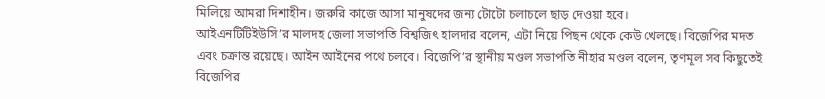মিলিয়ে আমরা দিশাহীন। জরুরি কাজে আসা মানুষদের জন্য টোটো চলাচলে ছাড় দেওয়া হবে।
আইএনটিটিইউসি’র মালদহ জেলা সভাপতি বিশ্বজিৎ হালদার বলেন, এটা নিয়ে পিছন থেকে কেউ খেলছে। বিজেপির মদত এবং চক্রান্ত রয়েছে। আইন আইনের পথে চলবে। বিজেপি’র স্থানীয় মণ্ডল সভাপতি নীহার মণ্ডল বলেন, তৃণমূল সব কিছুতেই বিজেপির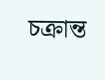চক্রান্ত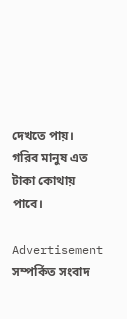দেখতে পায়। গরিব মানুষ এত টাকা কোথায় পাবে।

Advertisement
সম্পর্কিত সংবাদ